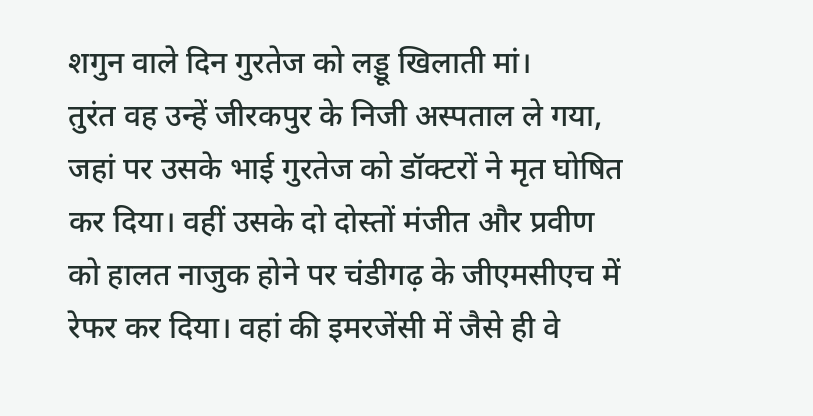शगुन वाले दिन गुरतेज को लड्डू खिलाती मां।
तुरंत वह उन्हें जीरकपुर के निजी अस्पताल ले गया, जहां पर उसके भाई गुरतेज को डॉक्टरों ने मृत घोषित कर दिया। वहीं उसके दो दोस्तों मंजीत और प्रवीण को हालत नाजुक होने पर चंडीगढ़ के जीएमसीएच में रेफर कर दिया। वहां की इमरजेंसी में जैसे ही वे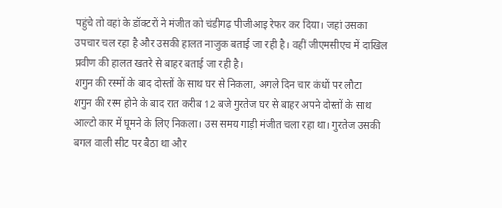पहुंचे तो वहां के डॉक्टरों ने मंजीत को चंडीगढ़ पीजीआइ रेफर कर दिया। जहां उसका उपचार चल रहा है और उसकी हालत नाजुक बताई जा रही है। वहीं जीएमसीएच में दाखिल प्रवीण की हालत खतरे से बाहर बताई जा रही है।
शगुन की रस्मों के बाद दोस्तों के साथ घर से निकला, अगले दिन चार कंधों पर लौटा
शगुन की रस्म होने के बाद रात करीब 12 बजे गुरतेज घर से बाहर अपने दोस्तों के साथ आल्टो कार में घूमने के लिए निकला। उस समय गाड़ी मंजीत चला रहा था। गुरतेज उसकी बगल वाली सीट पर बैठा था और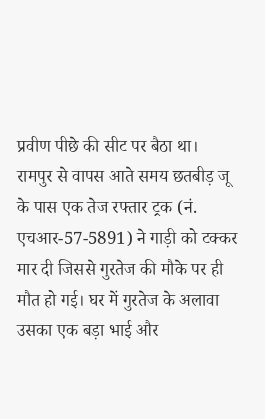प्रवीण पीछे की सीट पर बैठा था।
रामपुर से वापस आते समय छतबीड़ जू के पास एक तेज रफ्तार ट्रक (नं. एचआर-57-5891) ने गाड़ी को टक्कर मार दी जिससे गुरतेज की मौके पर ही मौत हो गई। घर में गुरतेज के अलावा उसका एक बड़ा भाई और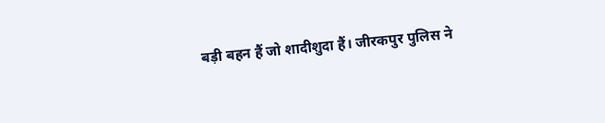बड़ी बहन हैं जो शादीशुदा हैं। जीरकपुर पुलिस ने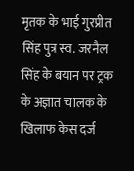मृतक के भाई गुरप्रीत सिंह पुत्र स्व. जरनैल सिंह के बयान पर ट्रक के अज्ञात चालक के खिलाफ केस दर्ज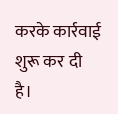करके कार्रवाई शुरू कर दी है।